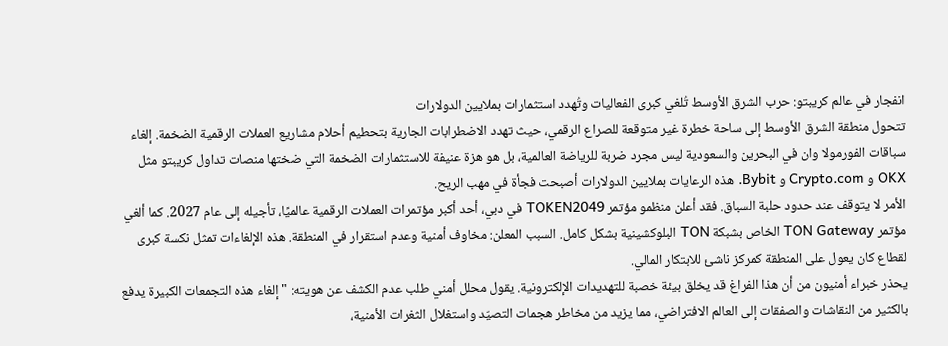انفجار في عالم كريبتو: حرب الشرق الأوسط تُلغي كبرى الفعاليات وتُهدد استثمارات بملايين الدولارات
تتحول منطقة الشرق الأوسط إلى ساحة خطرة غير متوقعة للصراع الرقمي، حيث تهدد الاضطرابات الجارية بتحطيم أحلام مشاريع العملات الرقمية الضخمة. إلغاء سباقات الفورمولا وان في البحرين والسعودية ليس مجرد ضربة للرياضة العالمية، بل هو هزة عنيفة للاستثمارات الضخمة التي ضختها منصات تداول كريبتو مثل OKX و Crypto.com و Bybit. هذه الرعايات بملايين الدولارات أصبحت فجأة في مهب الريح.
الأمر لا يتوقف عند حدود حلبة السباق. فقد أعلن منظمو مؤتمر TOKEN2049 في دبي، أحد أكبر مؤتمرات العملات الرقمية عالميًا، تأجيله إلى عام 2027. كما ألغي مؤتمر TON Gateway الخاص بشبكة TON البلوكشينية بشكل كامل. السبب المعلن: مخاوف أمنية وعدم استقرار في المنطقة. هذه الإلغاءات تمثل نكسة كبرى لقطاع كان يعول على المنطقة كمركز ناشئ للابتكار المالي.
يحذر خبراء أمنيون من أن هذا الفراغ قد يخلق بيئة خصبة للتهديدات الإلكترونية. يقول محلل أمني طلب عدم الكشف عن هويته: "إلغاء هذه التجمعات الكبيرة يدفع بالكثير من النقاشات والصفقات إلى العالم الافتراضي، مما يزيد من مخاطر هجمات التصيّد واستغلال الثغرات الأمنية،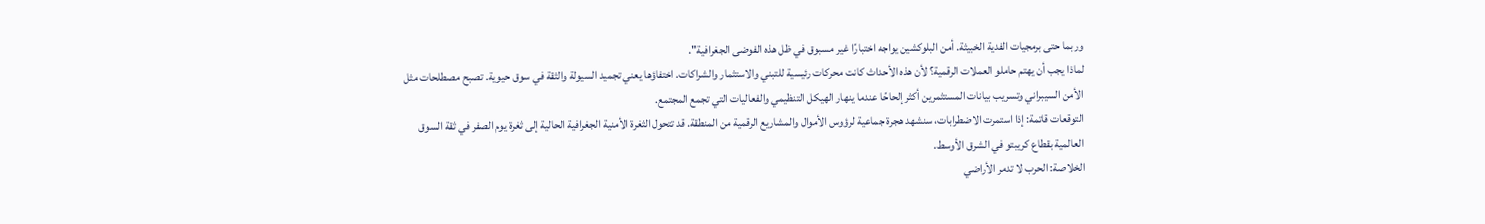وربما حتى برمجيات الفدية الخبيثة. أمن البلوكشين يواجه اختبارًا غير مسبوق في ظل هذه الفوضى الجغرافية".
لماذا يجب أن يهتم حاملو العملات الرقمية؟ لأن هذه الأحداث كانت محركات رئيسية للتبني والاستثمار والشراكات. اختفاؤها يعني تجميد السيولة والثقة في سوق حيوية. تصبح مصطلحات مثل الأمن السيبراني وتسريب بيانات المستثمرين أكثر إلحاحًا عندما ينهار الهيكل التنظيمي والفعاليات التي تجمع المجتمع.
التوقعات قاتمة: إذا استمرت الاضطرابات، سنشهد هجرة جماعية لرؤوس الأموال والمشاريع الرقمية من المنطقة. قد تتحول الثغرة الأمنية الجغرافية الحالية إلى ثغرة يوم الصفر في ثقة السوق العالمية بقطاع كريبتو في الشرق الأوسط.
الخلاصة: الحرب لا تدمر الأراضي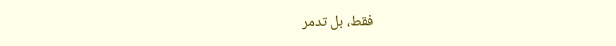فقط، بل تدمر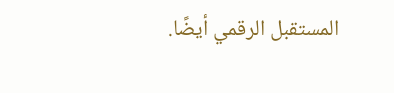المستقبل الرقمي أيضًا.